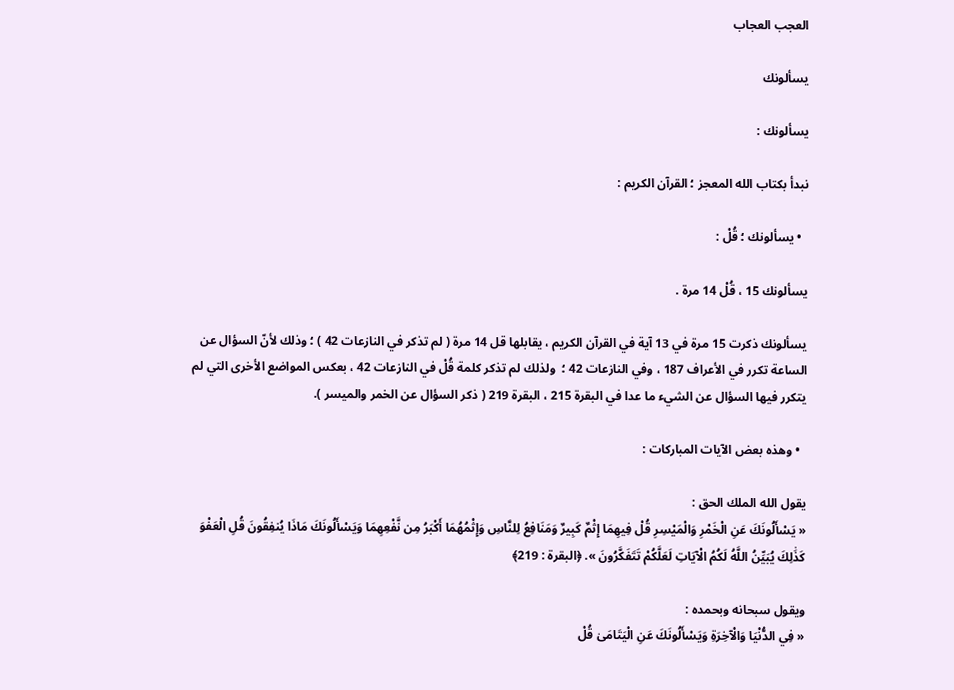العجب العجاب

يسألونك

يسألونك :

نبدأ بكتاب الله المعجز ؛ القرآن الكريم :

  • يسألونك ؛ قُلْ :

يسألونك 15 ، قُلْ 14 مرة .

يسألونك ذكرت 15 مرة في 13 آية في القرآن الكريم ، يقابلها قل 14 مرة ( لم تذكر في النازعات 42 ) ؛ وذلك لأنّ السؤال عن الساعة تكرر في الأعراف 187 ، وفي النازعات 42 ؛  ولذلك لم تذكر كلمة قُلْ في النازعات 42 ، بعكس المواضع الأخرى التي لم يتكرر فيها السؤال عن الشيء ما عدا في البقرة 215 ، البقرة 219 ( ذكر السؤال عن الخمر والميسر ).

  • وهذه بعض الآيات المباركات :

يقول الله الملك الحق :
« يَسْأَلُونَكَ عَنِ الْخَمْرِ وَالْمَيْسِرِ قُلْ فِيهِمَا إِثْمٌ كَبِيرٌ وَمَنَافِعُ لِلنَّاسِ وَإِثْمُهُمَا أَكْبَرُ مِن نَّفْعِهِمَا وَيَسْأَلُونَكَ مَاذَا يُنفِقُونَ قُلِ الْعَفْوَ كَذَٰلِكَ يُبَيِّنُ اللَّهُ لَكُمُ الْآيَاتِ لَعَلَّكُمْ تَتَفَكَّرُونَ ». ﴿البقرة : 219﴾

ويقول سبحانه وبحمده :
« فِي الدُّنْيَا وَالْآخِرَةِ وَيَسْأَلُونَكَ عَنِ الْيَتَامَىٰ قُلْ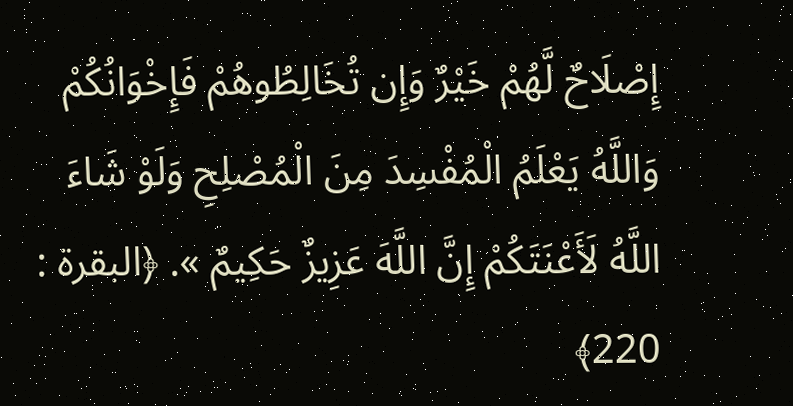إِصْلَاحٌ لَّهُمْ خَيْرٌ وَإِن تُخَالِطُوهُمْ فَإِخْوَانُكُمْ وَاللَّهُ يَعْلَمُ الْمُفْسِدَ مِنَ الْمُصْلِحِ وَلَوْ شَاءَ اللَّهُ لَأَعْنَتَكُمْ إِنَّ اللَّهَ عَزِيزٌ حَكِيمٌ ». ﴿البقرة : 220﴾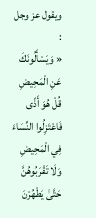ويقول عز وجل :
« وَيَسْأَلُونَكَ عَنِ الْمَحِيضِ قُلْ هُوَ أَذًى فَاعْتَزِلُوا النِّسَاءَ فِي الْمَحِيضِ وَلَا تَقْرَبُوهُنَّ حَتَّىٰ يَطْهُرْنَ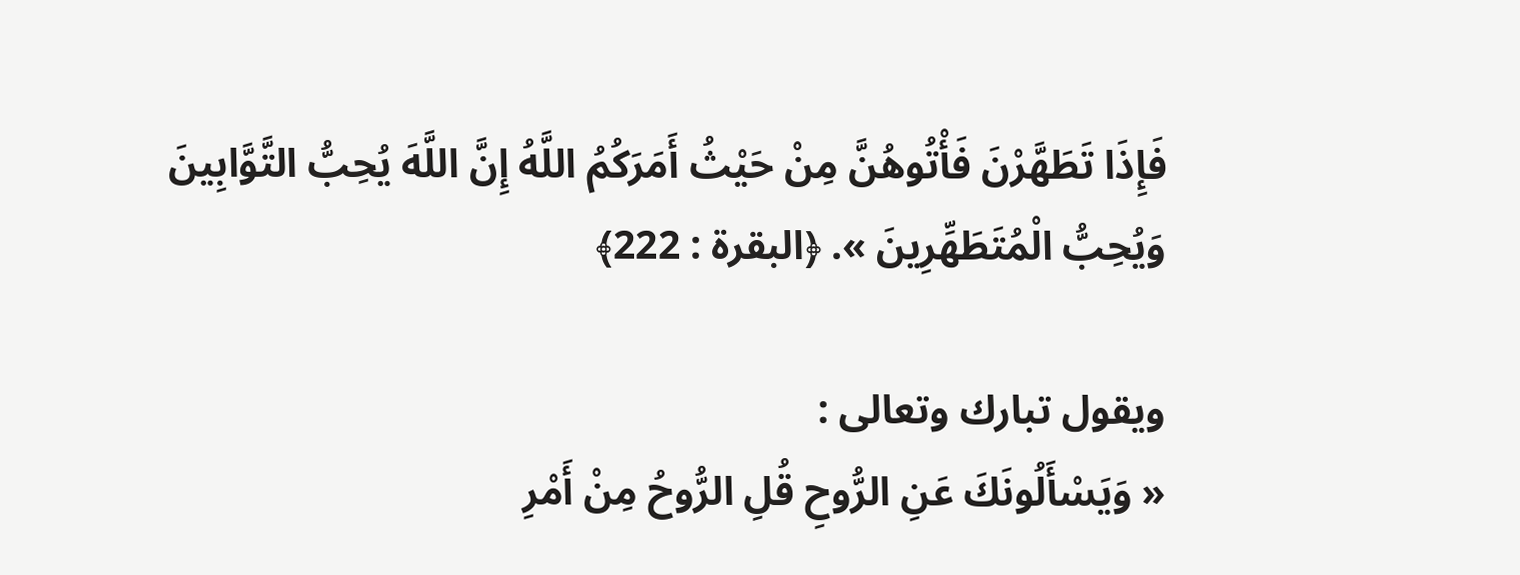فَإِذَا تَطَهَّرْنَ فَأْتُوهُنَّ مِنْ حَيْثُ أَمَرَكُمُ اللَّهُ إِنَّ اللَّهَ يُحِبُّ التَّوَّابِينَ وَيُحِبُّ الْمُتَطَهِّرِينَ ». ﴿البقرة : 222﴾

ويقول تبارك وتعالى :
« وَيَسْأَلُونَكَ عَنِ الرُّوحِ قُلِ الرُّوحُ مِنْ أَمْرِ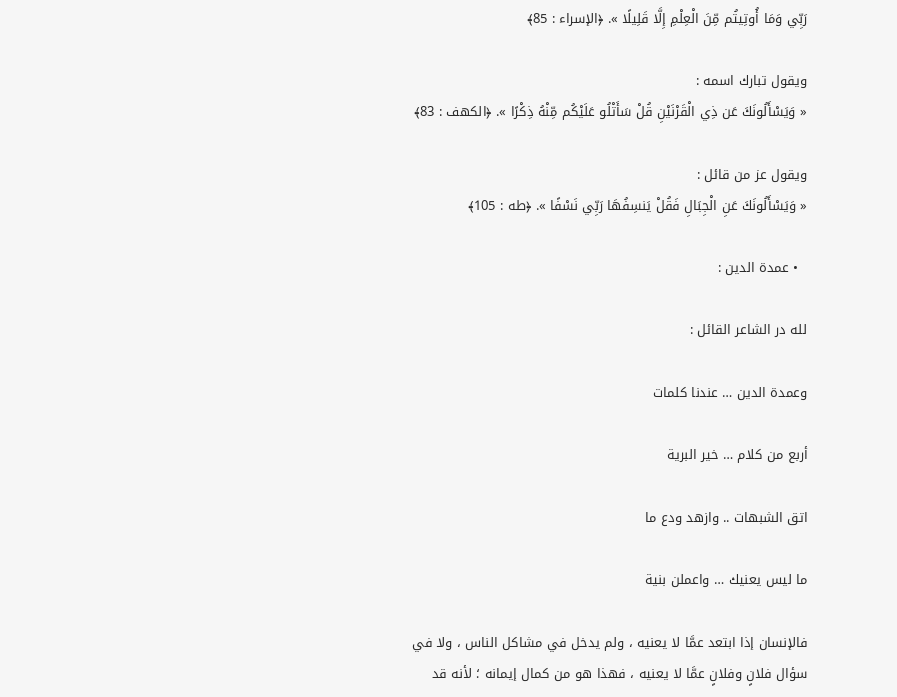رَبِّي وَمَا أُوتِيتُم مِّنَ الْعِلْمِ إِلَّا قَلِيلًا ». ﴿الإسراء : 85﴾

ويقول تبارك اسمه :
« وَيَسْأَلُونَكَ عَن ذِي الْقَرْنَيْنِ قُلْ سَأَتْلُو عَلَيْكُم مِّنْهُ ذِكْرًا ». ﴿الكهف : 83﴾

ويقول عز من قائل :
« وَيَسْأَلُونَكَ عَنِ الْجِبَالِ فَقُلْ يَنسِفُهَا رَبِّي نَسْفًا ». ﴿طه : 105﴾

  • عمدة الدين :

لله در الشاعر القائل :

وعمدة الدين … عندنا كلمات

أربع من كلام … خير البرية

اتق الشبهات .. وازهد ودع ما

ما ليس يعنيك … واعملن بنية

فالإنسان إذا ابتعد عمَّا لا يعنيه ، ولم يدخل في مشاكل الناس ، ولا في سؤال فلانٍ وفلانٍ عمَّا لا يعنيه ، فهذا هو من كمال إيمانه ؛ لأنه قد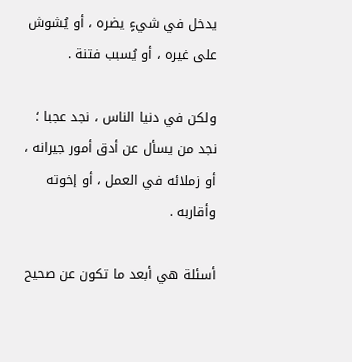يدخل في شيءٍ يضره ، أو يُشوش على غيره ، أو يُسبب فتنة .

ولكن في دنيا الناس ، نجد عجبا ؛ نجد من يسأل عن أدق أمور جيرانه ، أو زملائه في العمل ، أو إخوته وأقاربه .

أسئلة هي أبعد ما تكون عن صحيح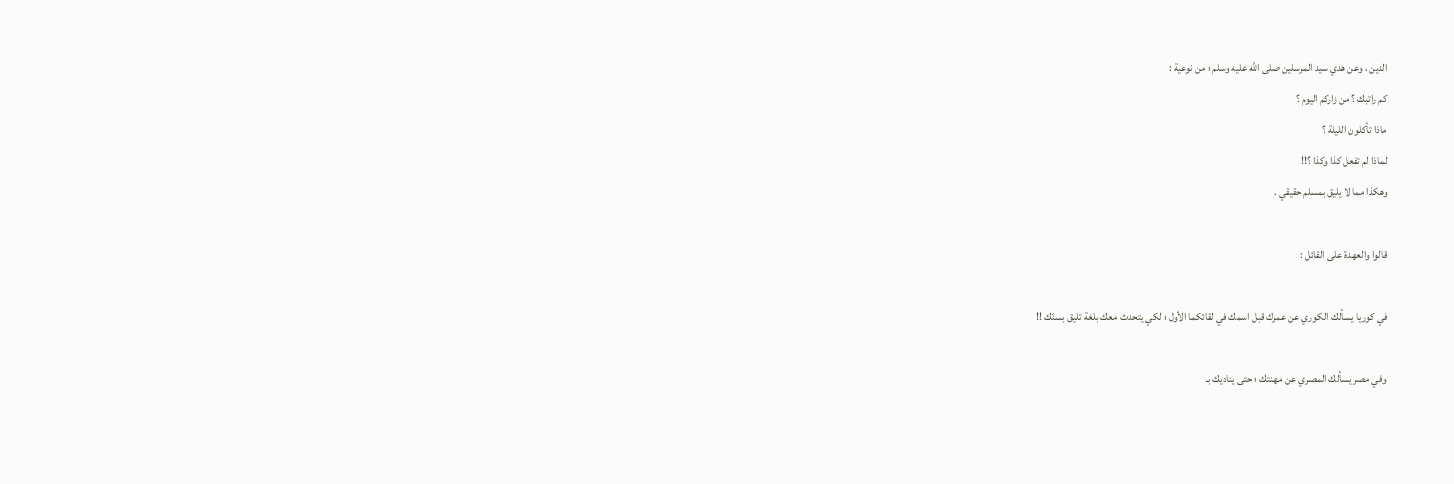الدين ، وعن هدي سيد المرسلين صلى الله عليه وسلم ؛ من نوعية :
كم راتبك ؟ من زاركم اليوم ؟
ماذا تأكلون الليلة ؟
لماذا لم تفعل كذا وكذا ؟!!
وهكذا مما لا يليق بمسلم حقيقي .

قالوا والعهدة على القائل :

في كوريا يسألك الكوري عن عمرك قبل اسمك في لقائكما الأول ؛ لكي يتحدث معك بلغة تليق بسنّك !!

وفي مصر يسألك المصري عن مهنتك ؛ حتى يناديك بـ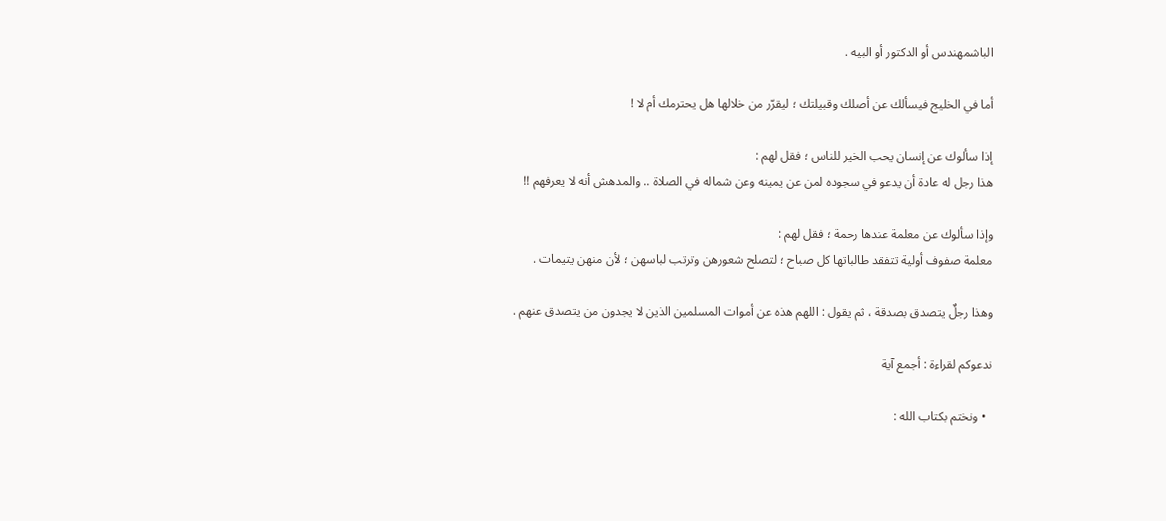الباشمهندس أو الدكتور أو البيه .

أما في الخليج فيسألك عن أصلك وقبيلتك ؛ ليقرّر من خلالها هل يحترمك أم لا !

إذا سألوك عن إنسان يحب الخير للناس ؛ فقل لهم :
هذا رجل له عادة أن يدعو في سجوده لمن عن يمينه وعن شماله في الصلاة .. والمدهش أنه لا يعرفهم !!

وإذا سألوك عن معلمة عندها رحمة ؛ فقل لهم :
معلمة صفوف أولية تتفقد طالباتها كل صباح ؛ لتصلح شعورهن وترتب لباسهن ؛ لأن منهن يتيمات .

وهذا رجلٌ يتصدق بصدقة ، ثم يقول : اللهم هذه عن أموات المسلمين الذين لا يجدون من يتصدق عنهم .

ندعوكم لقراءة : أجمع آية

  • ونختم بكتاب الله :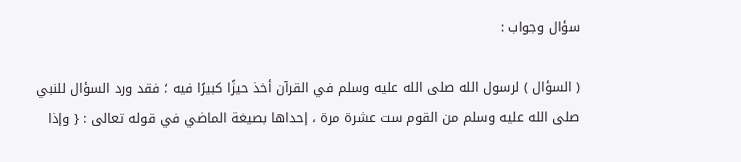سؤال وجواب :

( السؤال ) لرسول الله صلى الله عليه وسلم في القرآن أخذ حيزًا كبيرًا فيه ؛ فقد ورد السؤال للنبي صلى الله عليه وسلم من القوم ست عشرة مرة ، إحداها بصيغة الماضي في قوله تعالى : { وإذا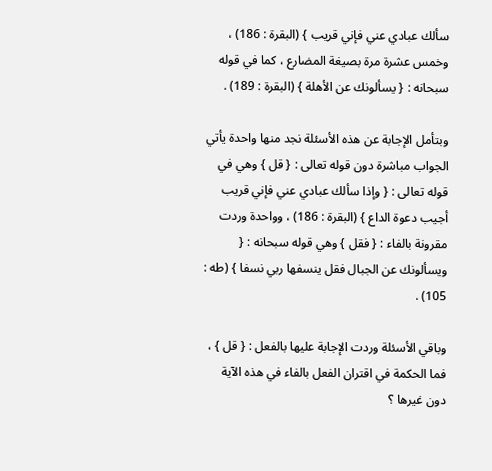سألك عبادي عني فإني قريب } (البقرة : 186) ، وخمس عشرة مرة بصيغة المضارع ، كما في قوله سبحانه : { يسألونك عن الأهلة } (البقرة : 189) .

وبتأمل الإجابة عن هذه الأسئلة نجد منها واحدة يأتي الجواب مباشرة دون قوله تعالى : { قل } وهي في قوله تعالى : { وإذا سألك عبادي عني فإني قريب أجيب دعوة الداع } (البقرة : 186) ، وواحدة وردت مقرونة بالفاء : { فقل } وهي قوله سبحانه : { ويسألونك عن الجبال فقل ينسفها ربي نسفا } (طه : 105) .

وباقي الأسئلة وردت الإجابة عليها بالفعل : { قل } ، فما الحكمة في اقتران الفعل بالفاء في هذه الآية دون غيرها ؟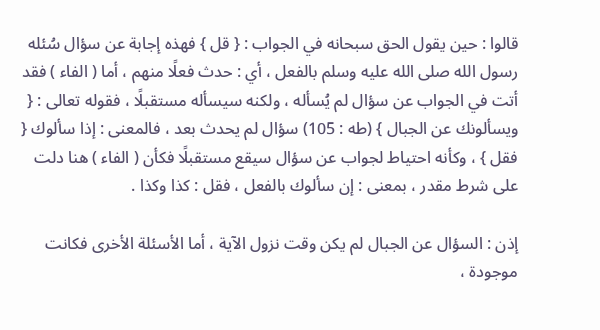قالوا : حين يقول الحق سبحانه في الجواب : { قل } فهذه إجابة عن سؤال سُئله رسول الله صلى الله عليه وسلم بالفعل ، أي : حدث فعلًا منهم ، أما ( الفاء ) فقد أتت في الجواب عن سؤال لم يُسأله ، ولكنه سيسأله مستقبلًا ، فقوله تعالى : { ويسألونك عن الجبال } (طه : 105) سؤال لم يحدث بعد ، فالمعنى : إذا سألوك { فقل } ، وكأنه احتياط لجواب عن سؤال سيقع مستقبلًا فكأن ( الفاء ) هنا دلت على شرط مقدر ، بمعنى : إن سألوك بالفعل ، فقل : كذا وكذا .

إذن : السؤال عن الجبال لم يكن وقت نزول الآية ، أما الأسئلة الأخرى فكانت موجودة ،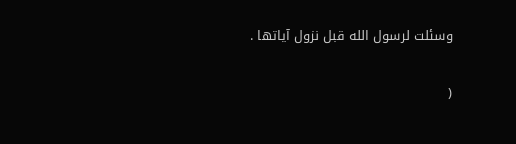وسئلت لرسول الله قبل نزول آياتها .

(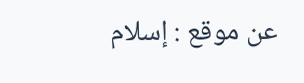عن موقع : إسلام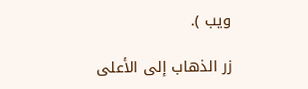ويب ).

زر الذهاب إلى الأعلى